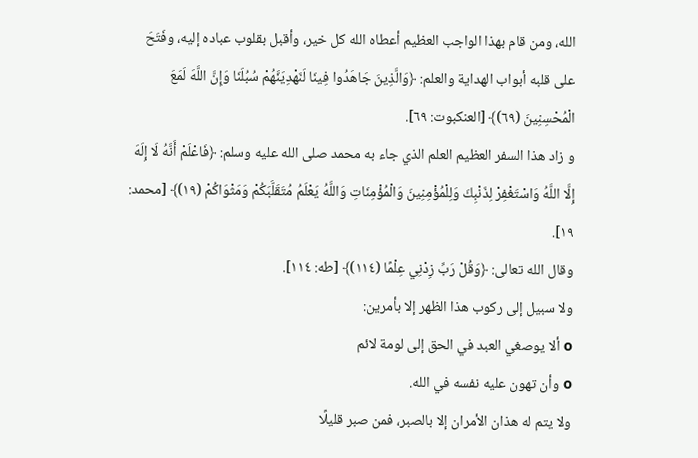الله، ومن قام بهذا الواجب العظيم أعطاه الله كل خير، وأقبل بقلوب عباده إليه، وفَتَحَ على قلبه أبواب الهداية والعلم: ﴿وَالَّذِينَ جَاهَدُوا فِينَا لَنَهْدِيَنَّهُمْ سُبُلَنَا وَإِنَّ اللَّهَ لَمَعَ الْمُحْسِنِينَ (٦٩)﴾ [العنكبوت: ٦٩].
و زاد هذا السفر العظيم العلم الذي جاء به محمد صلى الله عليه وسلم: ﴿فَاعْلَمْ أَنَّهُ لَا إِلَهَ إِلَّا اللَّهُ وَاسْتَغْفِرْ لِذَنْبِكَ وَلِلْمُؤْمِنِينَ وَالْمُؤْمِنَاتِ وَاللَّهُ يَعْلَمُ مُتَقَلَّبَكُمْ وَمَثْوَاكُمْ (١٩)﴾ [محمد: ١٩].
وقال الله تعالى: ﴿وَقُلْ رَبِّ زِدْنِي عِلْمًا (١١٤)﴾ [طه: ١١٤].
ولا سبيل إلى ركوب هذا الظهر إلا بأمرين:
o ألا يوصغي العبد في الحق إلى لومة لائم
o وأن تهون عليه نفسه في الله.
ولا يتم له هذان الأمران إلا بالصبر، فمن صبر قليلًا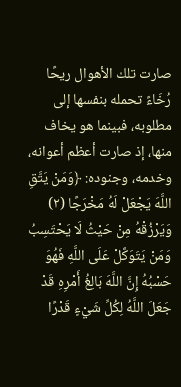صارت تلك الأهوال ريحًا رُخَاءً تحمله بنفسها إلى مطلوبه، فبينما هو يخاف منها، إذ صارت أعظم أعوانه، وخدمه، وجنوده: ﴿وَمَنْ يَتَّقِ اللَّهَ يَجْعَلْ لَهُ مَخْرَجًا (٢) وَيَرْزُقْهُ مِنْ حَيْثُ لَا يَحْتَسِبُ وَمَنْ يَتَوَكَّلْ عَلَى اللَّهِ فَهُوَ حَسْبُهُ إِنَّ اللَّهَ بَالِغُ أَمْرِهِ قَدْ جَعَلَ اللَّهُ لِكُلِّ شَيْءٍ قَدْرًا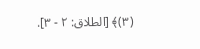(٣)﴾ [الطلاق: ٢ - ٣].